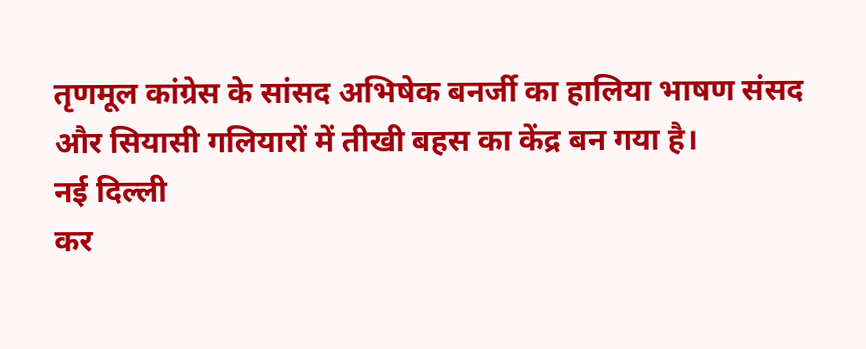तृणमूल कांग्रेस के सांसद अभिषेक बनर्जी का हालिया भाषण संसद और सियासी गलियारों में तीखी बहस का केंद्र बन गया है।
नई दिल्ली
कर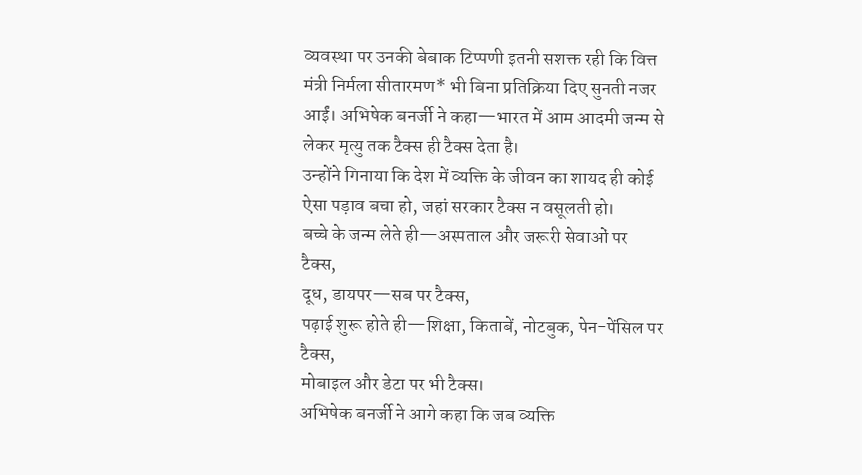व्यवस्था पर उनकी बेबाक टिप्पणी इतनी सशक्त रही कि वित्त मंत्री निर्मला सीतारमण* भी बिना प्रतिक्रिया दिए सुनती नजर आईं। अभिषेक बनर्जी ने कहा—भारत में आम आदमी जन्म से लेकर मृत्यु तक टैक्स ही टैक्स देता है।
उन्होंने गिनाया कि देश में व्यक्ति के जीवन का शायद ही कोई ऐसा पड़ाव बचा हो, जहां सरकार टैक्स न वसूलती हो।
बच्चे के जन्म लेते ही—अस्पताल और जरूरी सेवाओं पर टैक्स,
दूध, डायपर—सब पर टैक्स,
पढ़ाई शुरू होते ही—शिक्षा, किताबें, नोटबुक, पेन-पेंसिल पर टैक्स,
मोबाइल और डेटा पर भी टैक्स।
अभिषेक बनर्जी ने आगे कहा कि जब व्यक्ति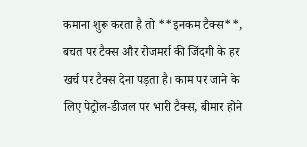कमाना शुरू करता है तो **इनकम टैक्स**, बचत पर टैक्स और रोजमर्रा की जिंदगी के हर खर्च पर टैक्स देना पड़ता है। काम पर जाने के लिए पेट्रोल-डीजल पर भारी टैक्स, बीमार होने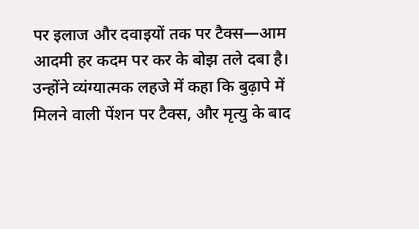पर इलाज और दवाइयों तक पर टैक्स—आम आदमी हर कदम पर कर के बोझ तले दबा है।
उन्होंने व्यंग्यात्मक लहजे में कहा कि बुढ़ापे में मिलने वाली पेंशन पर टैक्स, और मृत्यु के बाद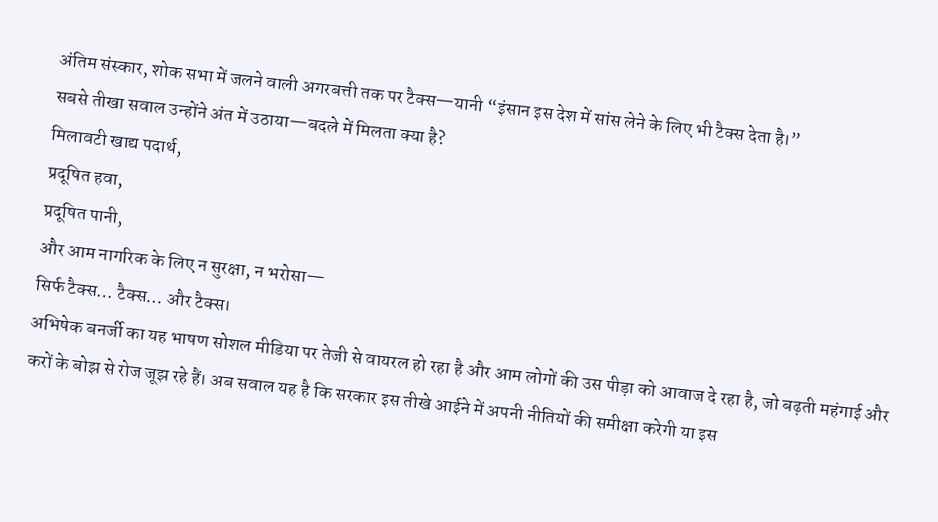अंतिम संस्कार, शोक सभा में जलने वाली अगरबत्ती तक पर टैक्स—यानी “इंसान इस देश में सांस लेने के लिए भी टैक्स देता है।”
सबसे तीखा सवाल उन्होंने अंत में उठाया—बदले में मिलता क्या है?
मिलावटी खाद्य पदार्थ,
प्रदूषित हवा,
प्रदूषित पानी,
और आम नागरिक के लिए न सुरक्षा, न भरोसा—
सिर्फ टैक्स… टैक्स… और टैक्स।
अभिषेक बनर्जी का यह भाषण सोशल मीडिया पर तेजी से वायरल हो रहा है और आम लोगों की उस पीड़ा को आवाज दे रहा है, जो बढ़ती महंगाई और करों के बोझ से रोज जूझ रहे हैं। अब सवाल यह है कि सरकार इस तीखे आईने में अपनी नीतियों की समीक्षा करेगी या इस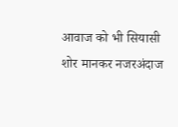आवाज को भी सियासी शोर मानकर नजरअंदाज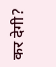कर देगी?